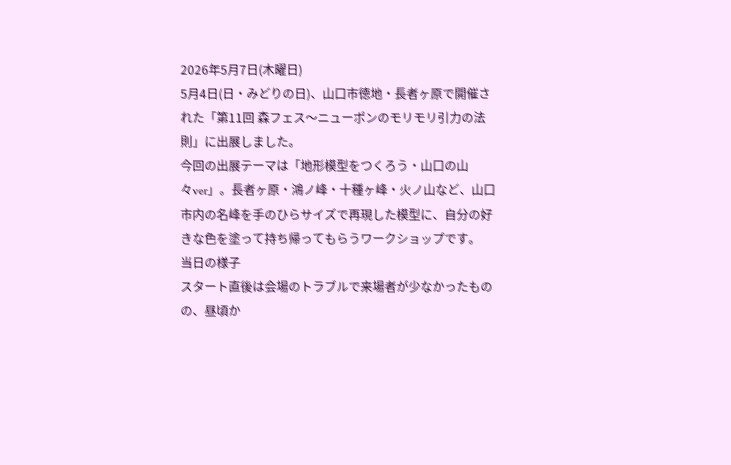2026年5月7日(木曜日)
5月4日(日・みどりの日)、山口市徳地・長者ヶ原で開催された「第11回 森フェス〜ニューポンのモリモリ引力の法則」に出展しました。
今回の出展テーマは「地形模型をつくろう・山口の山々ver」。長者ヶ原・鴻ノ峰・十種ヶ峰・火ノ山など、山口市内の名峰を手のひらサイズで再現した模型に、自分の好きな色を塗って持ち帰ってもらうワークショップです。
当日の様子
スタート直後は会場のトラブルで来場者が少なかったものの、昼頃か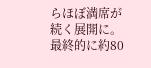らほぼ満席が続く展開に。最終的に約80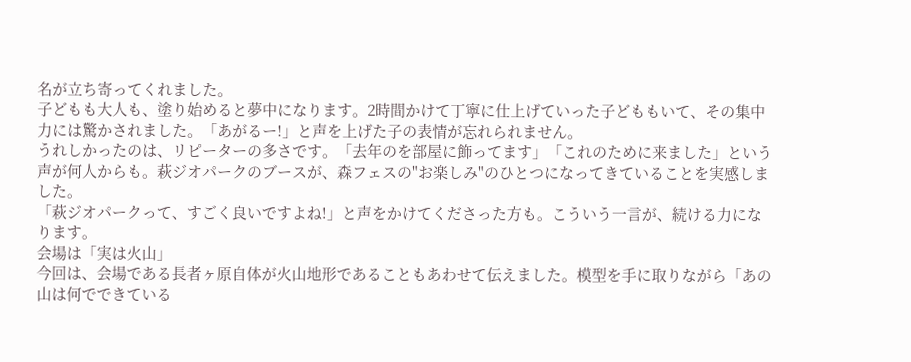名が立ち寄ってくれました。
子どもも大人も、塗り始めると夢中になります。2時間かけて丁寧に仕上げていった子どももいて、その集中力には驚かされました。「あがるー!」と声を上げた子の表情が忘れられません。
うれしかったのは、リピーターの多さです。「去年のを部屋に飾ってます」「これのために来ました」という声が何人からも。萩ジオパークのブースが、森フェスの"お楽しみ"のひとつになってきていることを実感しました。
「萩ジオパークって、すごく良いですよね!」と声をかけてくださった方も。こういう一言が、続ける力になります。
会場は「実は火山」
今回は、会場である長者ヶ原自体が火山地形であることもあわせて伝えました。模型を手に取りながら「あの山は何でできている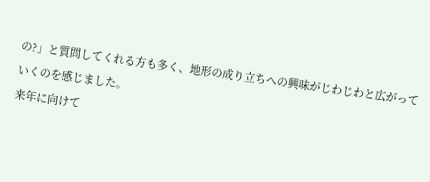の?」と質問してくれる方も多く、地形の成り立ちへの興味がじわじわと広がっていくのを感じました。
来年に向けて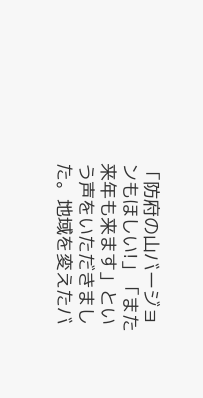「防府の山バージョンもほしい!」「また来年も来ます」という声をいただきました。地域を変えたバ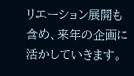リエーション展開も含め、来年の企画に活かしていきます。